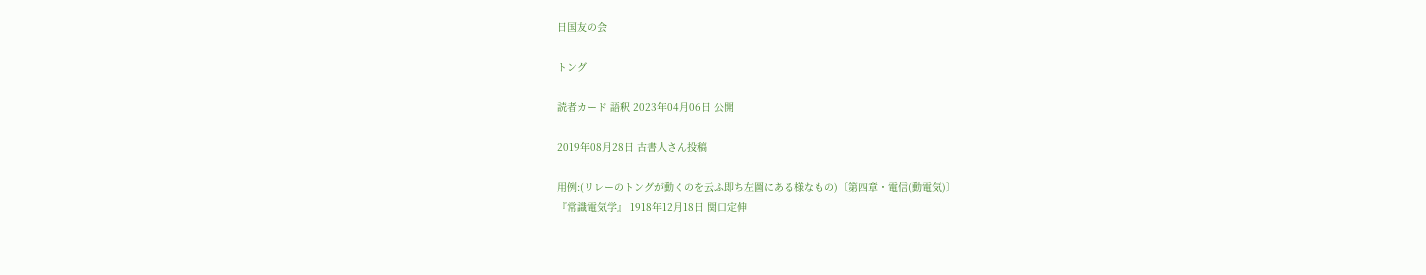日国友の会

トング

読者カード 語釈 2023年04月06日 公開

2019年08月28日 古書人さん投稿

用例:(リレーのトングが動くのを云ふ即ち左圖にある様なもの)〔第四章・電信(動電気)〕
『常識電気学』 1918年12月18日 関口定伸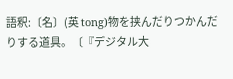語釈:〔名〕(英 tong)物を挟んだりつかんだりする道具。〔『デジタル大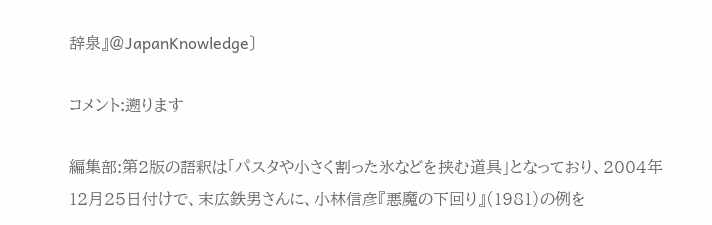辞泉』@JapanKnowledge〕

コメント:遡ります

編集部:第2版の語釈は「パスタや小さく割った氷などを挟む道具」となっており、2004年12月25日付けで、末広鉄男さんに、小林信彦『悪魔の下回り』(1981)の例を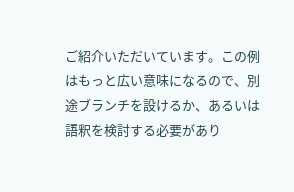ご紹介いただいています。この例はもっと広い意味になるので、別途ブランチを設けるか、あるいは語釈を検討する必要があり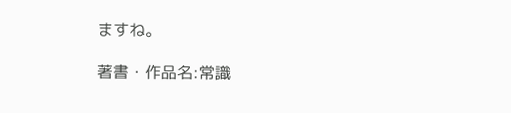ますね。

著書・作品名:常識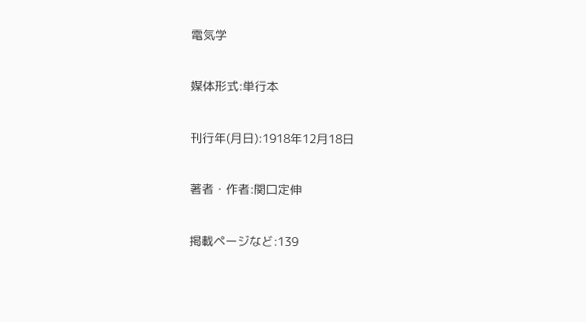電気学

媒体形式:単行本

刊行年(月日):1918年12月18日

著者・作者:関口定伸

掲載ページなど:139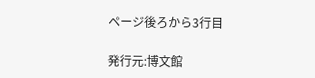ページ後ろから3行目

発行元:博文館